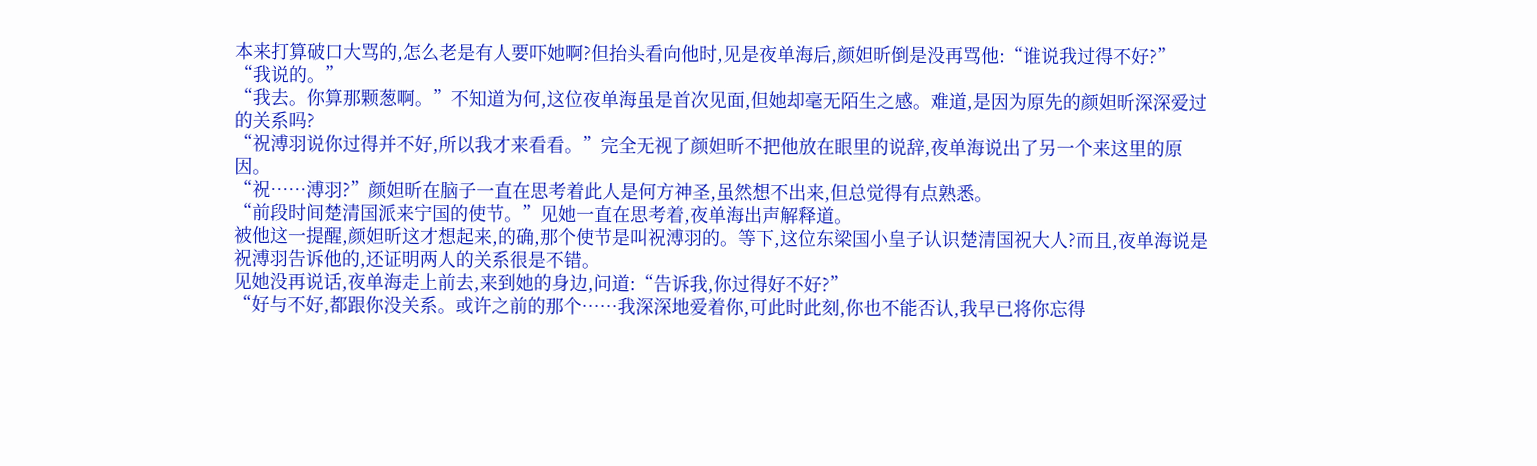本来打算破口大骂的,怎么老是有人要吓她啊?但抬头看向他时,见是夜单海后,颜妲昕倒是没再骂他:“谁说我过得不好?”
“我说的。”
“我去。你算那颗葱啊。”不知道为何,这位夜单海虽是首次见面,但她却毫无陌生之感。难道,是因为原先的颜妲昕深深爱过的关系吗?
“祝溥羽说你过得并不好,所以我才来看看。”完全无视了颜妲昕不把他放在眼里的说辞,夜单海说出了另一个来这里的原因。
“祝……溥羽?”颜妲昕在脑子一直在思考着此人是何方神圣,虽然想不出来,但总觉得有点熟悉。
“前段时间楚清国派来宁国的使节。”见她一直在思考着,夜单海出声解释道。
被他这一提醒,颜妲昕这才想起来,的确,那个使节是叫祝溥羽的。等下,这位东梁国小皇子认识楚清国祝大人?而且,夜单海说是祝溥羽告诉他的,还证明两人的关系很是不错。
见她没再说话,夜单海走上前去,来到她的身边,问道:“告诉我,你过得好不好?”
“好与不好,都跟你没关系。或许之前的那个……我深深地爱着你,可此时此刻,你也不能否认,我早已将你忘得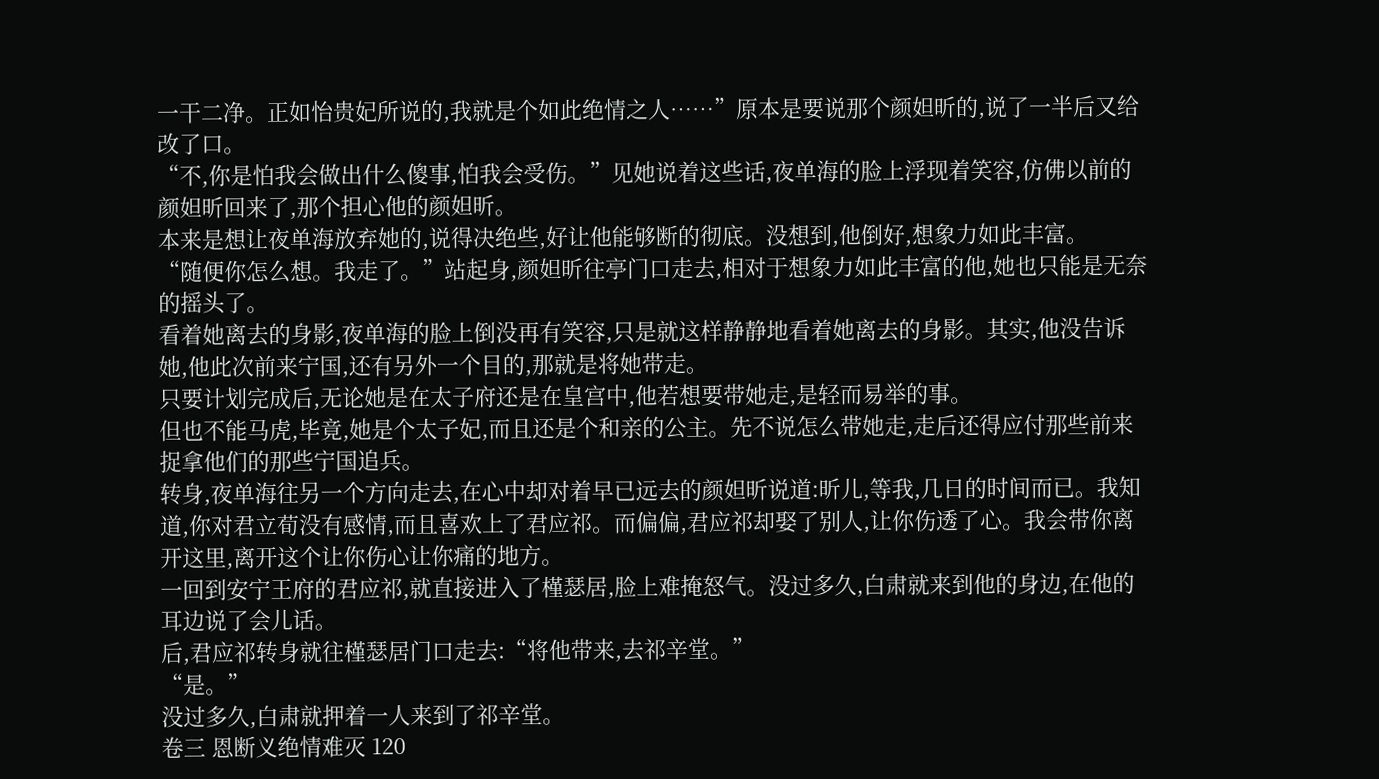一干二净。正如怡贵妃所说的,我就是个如此绝情之人……”原本是要说那个颜妲昕的,说了一半后又给改了口。
“不,你是怕我会做出什么傻事,怕我会受伤。”见她说着这些话,夜单海的脸上浮现着笑容,仿佛以前的颜妲昕回来了,那个担心他的颜妲昕。
本来是想让夜单海放弃她的,说得决绝些,好让他能够断的彻底。没想到,他倒好,想象力如此丰富。
“随便你怎么想。我走了。”站起身,颜妲昕往亭门口走去,相对于想象力如此丰富的他,她也只能是无奈的摇头了。
看着她离去的身影,夜单海的脸上倒没再有笑容,只是就这样静静地看着她离去的身影。其实,他没告诉她,他此次前来宁国,还有另外一个目的,那就是将她带走。
只要计划完成后,无论她是在太子府还是在皇宫中,他若想要带她走,是轻而易举的事。
但也不能马虎,毕竟,她是个太子妃,而且还是个和亲的公主。先不说怎么带她走,走后还得应付那些前来捉拿他们的那些宁国追兵。
转身,夜单海往另一个方向走去,在心中却对着早已远去的颜妲昕说道:昕儿,等我,几日的时间而已。我知道,你对君立荀没有感情,而且喜欢上了君应祁。而偏偏,君应祁却娶了别人,让你伤透了心。我会带你离开这里,离开这个让你伤心让你痛的地方。
一回到安宁王府的君应祁,就直接进入了槿瑟居,脸上难掩怒气。没过多久,白肃就来到他的身边,在他的耳边说了会儿话。
后,君应祁转身就往槿瑟居门口走去:“将他带来,去祁辛堂。”
“是。”
没过多久,白肃就押着一人来到了祁辛堂。
卷三 恩断义绝情难灭 120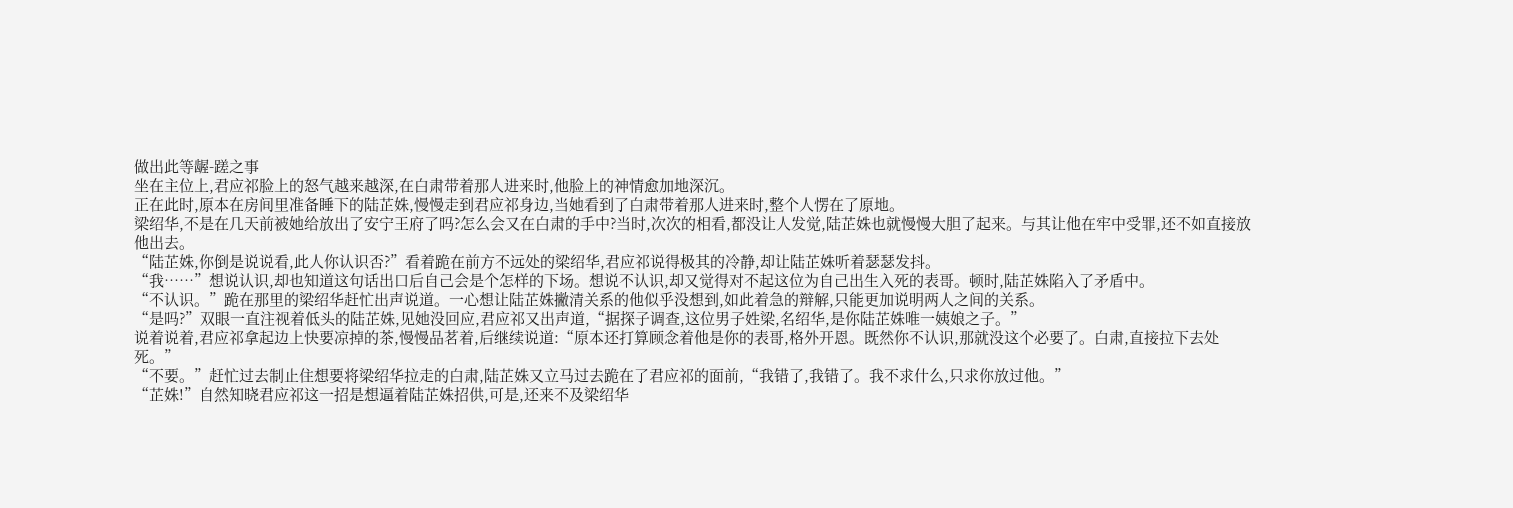做出此等龌-蹉之事
坐在主位上,君应祁脸上的怒气越来越深,在白肃带着那人进来时,他脸上的神情愈加地深沉。
正在此时,原本在房间里准备睡下的陆芷姝,慢慢走到君应祁身边,当她看到了白肃带着那人进来时,整个人愣在了原地。
梁绍华,不是在几天前被她给放出了安宁王府了吗?怎么会又在白肃的手中?当时,次次的相看,都没让人发觉,陆芷姝也就慢慢大胆了起来。与其让他在牢中受罪,还不如直接放他出去。
“陆芷姝,你倒是说说看,此人你认识否?”看着跪在前方不远处的梁绍华,君应祁说得极其的冷静,却让陆芷姝听着瑟瑟发抖。
“我……”想说认识,却也知道这句话出口后自己会是个怎样的下场。想说不认识,却又觉得对不起这位为自己出生入死的表哥。顿时,陆芷姝陷入了矛盾中。
“不认识。”跪在那里的梁绍华赶忙出声说道。一心想让陆芷姝撇清关系的他似乎没想到,如此着急的辩解,只能更加说明两人之间的关系。
“是吗?”双眼一直注视着低头的陆芷姝,见她没回应,君应祁又出声道,“据探子调查,这位男子姓梁,名绍华,是你陆芷姝唯一姨娘之子。”
说着说着,君应祁拿起边上快要凉掉的茶,慢慢品茗着,后继续说道:“原本还打算顾念着他是你的表哥,格外开恩。既然你不认识,那就没这个必要了。白肃,直接拉下去处死。”
“不要。”赶忙过去制止住想要将梁绍华拉走的白肃,陆芷姝又立马过去跪在了君应祁的面前,“我错了,我错了。我不求什么,只求你放过他。”
“芷姝!”自然知晓君应祁这一招是想逼着陆芷姝招供,可是,还来不及梁绍华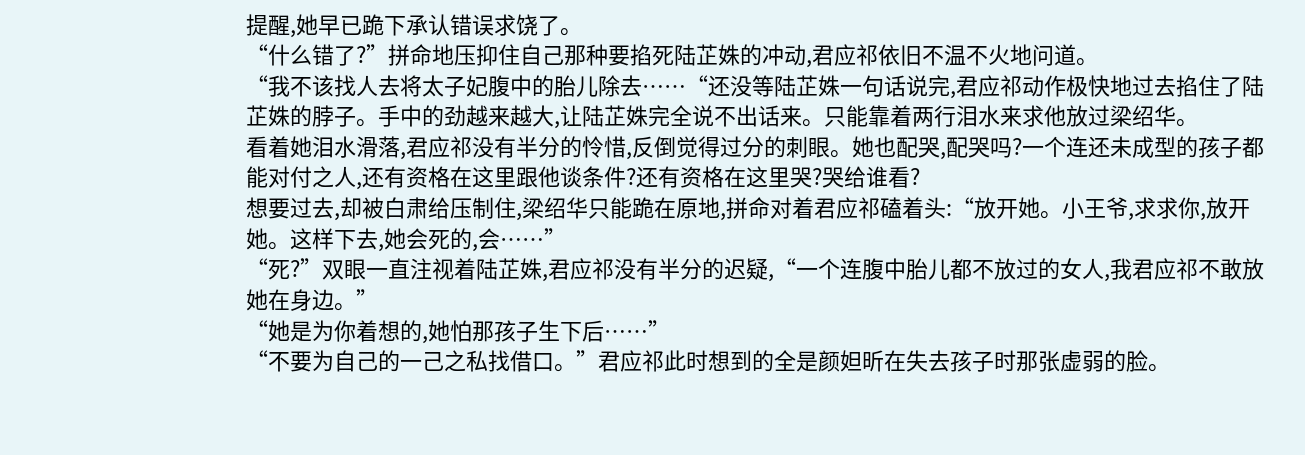提醒,她早已跪下承认错误求饶了。
“什么错了?”拼命地压抑住自己那种要掐死陆芷姝的冲动,君应祁依旧不温不火地问道。
“我不该找人去将太子妃腹中的胎儿除去……“还没等陆芷姝一句话说完,君应祁动作极快地过去掐住了陆芷姝的脖子。手中的劲越来越大,让陆芷姝完全说不出话来。只能靠着两行泪水来求他放过梁绍华。
看着她泪水滑落,君应祁没有半分的怜惜,反倒觉得过分的刺眼。她也配哭,配哭吗?一个连还未成型的孩子都能对付之人,还有资格在这里跟他谈条件?还有资格在这里哭?哭给谁看?
想要过去,却被白肃给压制住,梁绍华只能跪在原地,拼命对着君应祁磕着头:“放开她。小王爷,求求你,放开她。这样下去,她会死的,会……”
“死?”双眼一直注视着陆芷姝,君应祁没有半分的迟疑,“一个连腹中胎儿都不放过的女人,我君应祁不敢放她在身边。”
“她是为你着想的,她怕那孩子生下后……”
“不要为自己的一己之私找借口。”君应祁此时想到的全是颜妲昕在失去孩子时那张虚弱的脸。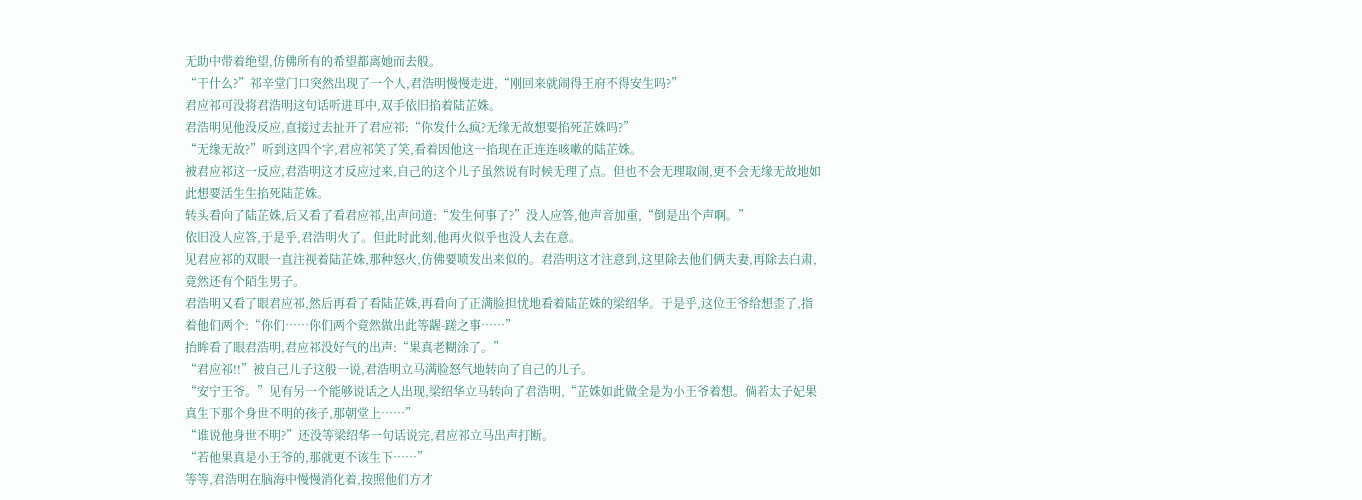无助中带着绝望,仿佛所有的希望都离她而去般。
“干什么?”祁辛堂门口突然出现了一个人,君浩明慢慢走进,“刚回来就闹得王府不得安生吗?”
君应祁可没将君浩明这句话听进耳中,双手依旧掐着陆芷姝。
君浩明见他没反应,直接过去扯开了君应祁:“你发什么疯?无缘无故想要掐死芷姝吗?”
“无缘无故?”听到这四个字,君应祁笑了笑,看着因他这一掐现在正连连咳嗽的陆芷姝。
被君应祁这一反应,君浩明这才反应过来,自己的这个儿子虽然说有时候无理了点。但也不会无理取闹,更不会无缘无故地如此想要活生生掐死陆芷姝。
转头看向了陆芷姝,后又看了看君应祁,出声问道:“发生何事了?”没人应答,他声音加重,“倒是出个声啊。”
依旧没人应答,于是乎,君浩明火了。但此时此刻,他再火似乎也没人去在意。
见君应祁的双眼一直注视着陆芷姝,那种怒火,仿佛要喷发出来似的。君浩明这才注意到,这里除去他们俩夫妻,再除去白肃,竟然还有个陌生男子。
君浩明又看了眼君应祁,然后再看了看陆芷姝,再看向了正满脸担忧地看着陆芷姝的梁绍华。于是乎,这位王爷给想歪了,指着他们两个:“你们……你们两个竟然做出此等龌-蹉之事……”
抬眸看了眼君浩明,君应祁没好气的出声:“果真老糊涂了。”
“君应祁!!”被自己儿子这般一说,君浩明立马满脸怒气地转向了自己的儿子。
“安宁王爷。”见有另一个能够说话之人出现,梁绍华立马转向了君浩明,“芷姝如此做全是为小王爷着想。倘若太子妃果真生下那个身世不明的孩子,那朝堂上……”
“谁说他身世不明?”还没等梁绍华一句话说完,君应祁立马出声打断。
“若他果真是小王爷的,那就更不该生下……”
等等,君浩明在脑海中慢慢消化着,按照他们方才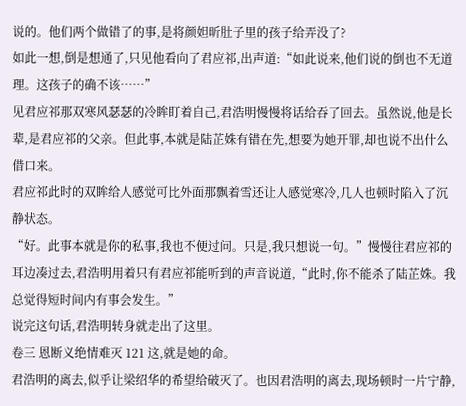说的。他们两个做错了的事,是将颜妲昕肚子里的孩子给弄没了?
如此一想,倒是想通了,只见他看向了君应祁,出声道:“如此说来,他们说的倒也不无道理。这孩子的确不该……”
见君应祁那双寒风瑟瑟的冷眸盯着自己,君浩明慢慢将话给吞了回去。虽然说,他是长辈,是君应祁的父亲。但此事,本就是陆芷姝有错在先,想要为她开罪,却也说不出什么借口来。
君应祁此时的双眸给人感觉可比外面那飘着雪还让人感觉寒冷,几人也顿时陷入了沉静状态。
“好。此事本就是你的私事,我也不便过问。只是,我只想说一句。”慢慢往君应祁的耳边凑过去,君浩明用着只有君应祁能听到的声音说道,“此时,你不能杀了陆芷姝。我总觉得短时间内有事会发生。”
说完这句话,君浩明转身就走出了这里。
卷三 恩断义绝情难灭 121 这,就是她的命。
君浩明的离去,似乎让梁绍华的希望给破灭了。也因君浩明的离去,现场顿时一片宁静,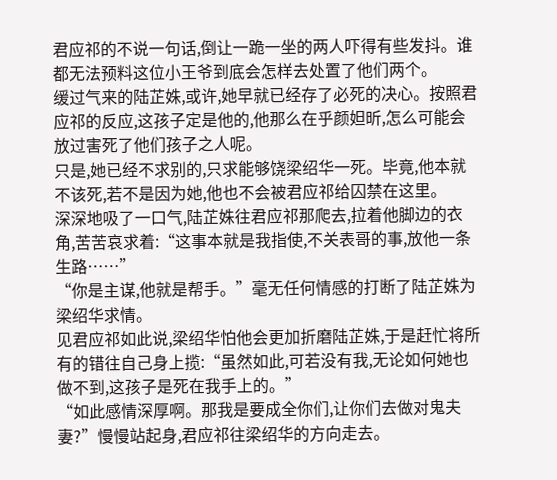君应祁的不说一句话,倒让一跪一坐的两人吓得有些发抖。谁都无法预料这位小王爷到底会怎样去处置了他们两个。
缓过气来的陆芷姝,或许,她早就已经存了必死的决心。按照君应祁的反应,这孩子定是他的,他那么在乎颜妲昕,怎么可能会放过害死了他们孩子之人呢。
只是,她已经不求别的,只求能够饶梁绍华一死。毕竟,他本就不该死,若不是因为她,他也不会被君应祁给囚禁在这里。
深深地吸了一口气,陆芷姝往君应祁那爬去,拉着他脚边的衣角,苦苦哀求着:“这事本就是我指使,不关表哥的事,放他一条生路……”
“你是主谋,他就是帮手。”毫无任何情感的打断了陆芷姝为梁绍华求情。
见君应祁如此说,梁绍华怕他会更加折磨陆芷姝,于是赶忙将所有的错往自己身上揽:“虽然如此,可若没有我,无论如何她也做不到,这孩子是死在我手上的。”
“如此感情深厚啊。那我是要成全你们,让你们去做对鬼夫妻?”慢慢站起身,君应祁往梁绍华的方向走去。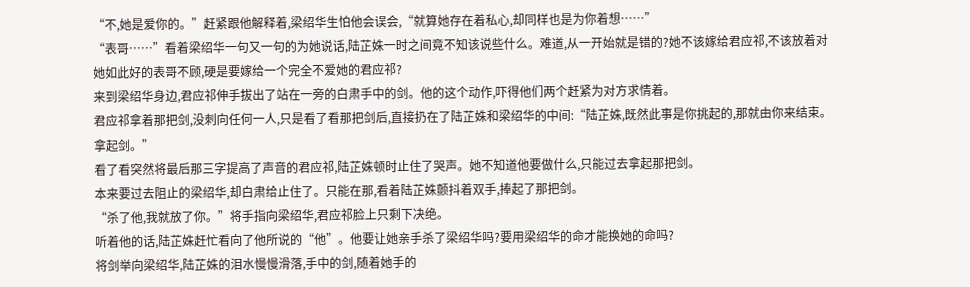“不,她是爱你的。”赶紧跟他解释着,梁绍华生怕他会误会,“就算她存在着私心,却同样也是为你着想……”
“表哥……”看着梁绍华一句又一句的为她说话,陆芷姝一时之间竟不知该说些什么。难道,从一开始就是错的?她不该嫁给君应祁,不该放着对她如此好的表哥不顾,硬是要嫁给一个完全不爱她的君应祁?
来到梁绍华身边,君应祁伸手拔出了站在一旁的白肃手中的剑。他的这个动作,吓得他们两个赶紧为对方求情着。
君应祁拿着那把剑,没刺向任何一人,只是看了看那把剑后,直接扔在了陆芷姝和梁绍华的中间:“陆芷姝,既然此事是你挑起的,那就由你来结束。拿起剑。”
看了看突然将最后那三字提高了声音的君应祁,陆芷姝顿时止住了哭声。她不知道他要做什么,只能过去拿起那把剑。
本来要过去阻止的梁绍华,却白肃给止住了。只能在那,看着陆芷姝颤抖着双手,捧起了那把剑。
“杀了他,我就放了你。”将手指向梁绍华,君应祁脸上只剩下决绝。
听着他的话,陆芷姝赶忙看向了他所说的“他”。他要让她亲手杀了梁绍华吗?要用梁绍华的命才能换她的命吗?
将剑举向梁绍华,陆芷姝的泪水慢慢滑落,手中的剑,随着她手的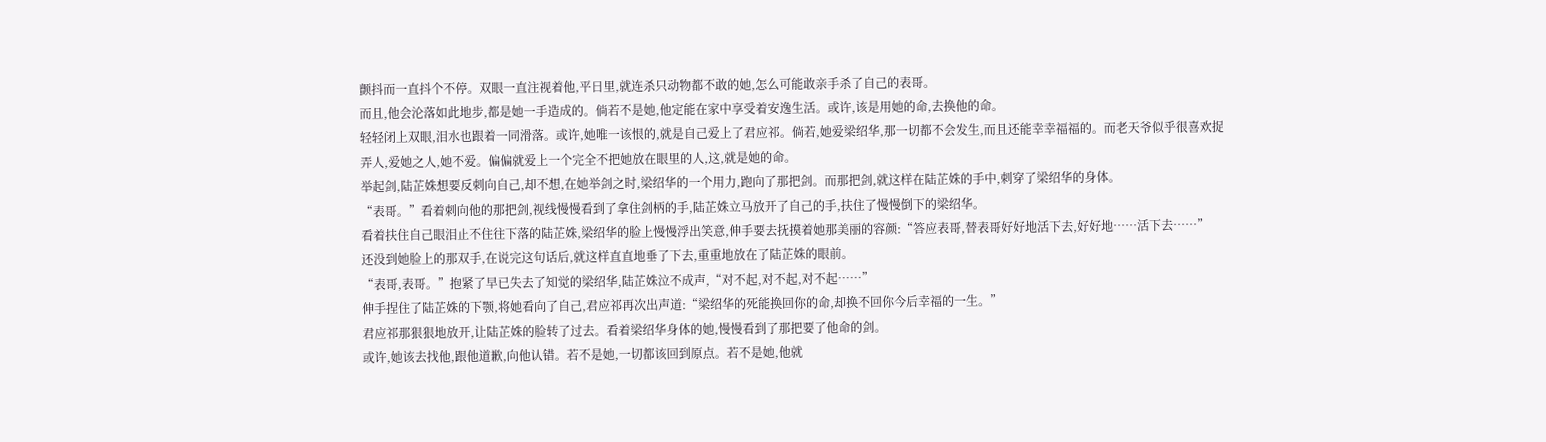颤抖而一直抖个不停。双眼一直注视着他,平日里,就连杀只动物都不敢的她,怎么可能敢亲手杀了自己的表哥。
而且,他会沦落如此地步,都是她一手造成的。倘若不是她,他定能在家中享受着安逸生活。或许,该是用她的命,去换他的命。
轻轻闭上双眼,泪水也跟着一同滑落。或许,她唯一该恨的,就是自己爱上了君应祁。倘若,她爱梁绍华,那一切都不会发生,而且还能幸幸福福的。而老天爷似乎很喜欢捉弄人,爱她之人,她不爱。偏偏就爱上一个完全不把她放在眼里的人,这,就是她的命。
举起剑,陆芷姝想要反刺向自己,却不想,在她举剑之时,梁绍华的一个用力,跑向了那把剑。而那把剑,就这样在陆芷姝的手中,刺穿了梁绍华的身体。
“表哥。”看着刺向他的那把剑,视线慢慢看到了拿住剑柄的手,陆芷姝立马放开了自己的手,扶住了慢慢倒下的梁绍华。
看着扶住自己眼泪止不住往下落的陆芷姝,梁绍华的脸上慢慢浮出笑意,伸手要去抚摸着她那美丽的容颜:“答应表哥,替表哥好好地活下去,好好地……活下去……”
还没到她脸上的那双手,在说完这句话后,就这样直直地垂了下去,重重地放在了陆芷姝的眼前。
“表哥,表哥。”抱紧了早已失去了知觉的梁绍华,陆芷姝泣不成声,“对不起,对不起,对不起……”
伸手捏住了陆芷姝的下颚,将她看向了自己,君应祁再次出声道:“梁绍华的死能换回你的命,却换不回你今后幸福的一生。”
君应祁那狠狠地放开,让陆芷姝的脸转了过去。看着梁绍华身体的她,慢慢看到了那把要了他命的剑。
或许,她该去找他,跟他道歉,向他认错。若不是她,一切都该回到原点。若不是她,他就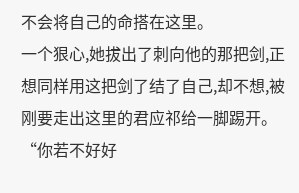不会将自己的命搭在这里。
一个狠心,她拔出了刺向他的那把剑,正想同样用这把剑了结了自己,却不想,被刚要走出这里的君应祁给一脚踢开。
“你若不好好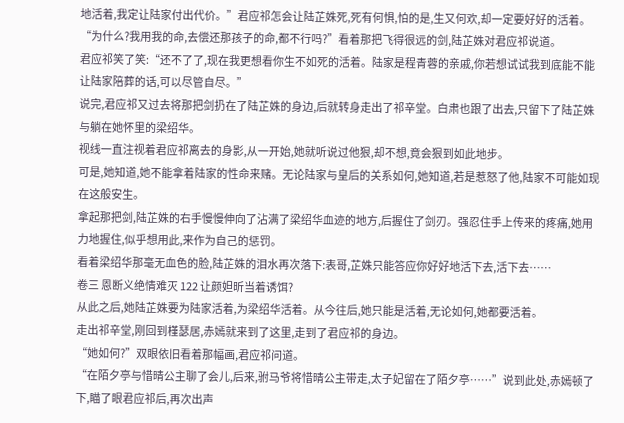地活着,我定让陆家付出代价。”君应祁怎会让陆芷姝死,死有何惧,怕的是,生又何欢,却一定要好好的活着。
“为什么?我用我的命,去偿还那孩子的命,都不行吗?”看着那把飞得很远的剑,陆芷姝对君应祁说道。
君应祁笑了笑:“还不了了,现在我更想看你生不如死的活着。陆家是程青蓉的亲戚,你若想试试我到底能不能让陆家陪葬的话,可以尽管自尽。”
说完,君应祁又过去将那把剑扔在了陆芷姝的身边,后就转身走出了祁辛堂。白肃也跟了出去,只留下了陆芷姝与躺在她怀里的梁绍华。
视线一直注视着君应祁离去的身影,从一开始,她就听说过他狠,却不想,竟会狠到如此地步。
可是,她知道,她不能拿着陆家的性命来赌。无论陆家与皇后的关系如何,她知道,若是惹怒了他,陆家不可能如现在这般安生。
拿起那把剑,陆芷姝的右手慢慢伸向了沾满了梁绍华血迹的地方,后握住了剑刃。强忍住手上传来的疼痛,她用力地握住,似乎想用此,来作为自己的惩罚。
看着梁绍华那毫无血色的脸,陆芷姝的泪水再次落下:表哥,芷姝只能答应你好好地活下去,活下去……
卷三 恩断义绝情难灭 122 让颜妲昕当着诱饵?
从此之后,她陆芷姝要为陆家活着,为梁绍华活着。从今往后,她只能是活着,无论如何,她都要活着。
走出祁辛堂,刚回到槿瑟居,赤嫣就来到了这里,走到了君应祁的身边。
“她如何?”双眼依旧看着那幅画,君应祁问道。
“在陌夕亭与惜晴公主聊了会儿,后来,驸马爷将惜晴公主带走,太子妃留在了陌夕亭……”说到此处,赤嫣顿了下,瞄了眼君应祁后,再次出声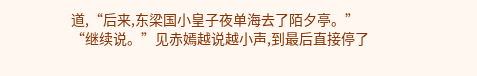道,“后来,东梁国小皇子夜单海去了陌夕亭。”
“继续说。”见赤嫣越说越小声,到最后直接停了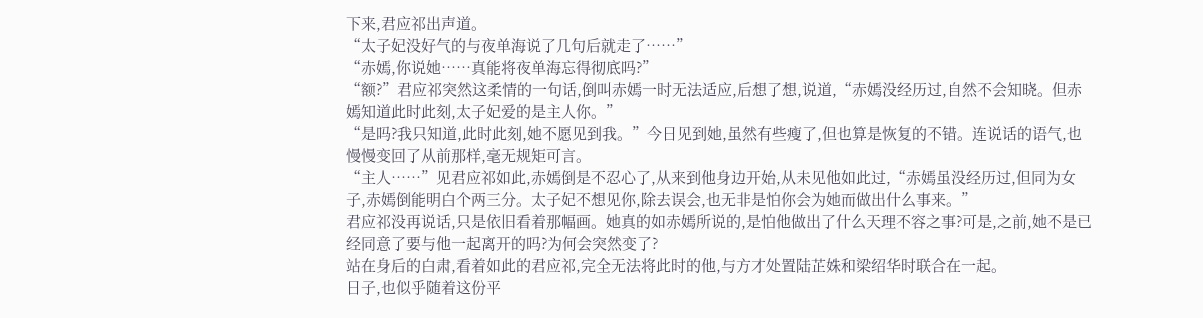下来,君应祁出声道。
“太子妃没好气的与夜单海说了几句后就走了……”
“赤嫣,你说她……真能将夜单海忘得彻底吗?”
“额?”君应祁突然这柔情的一句话,倒叫赤嫣一时无法适应,后想了想,说道,“赤嫣没经历过,自然不会知晓。但赤嫣知道此时此刻,太子妃爱的是主人你。”
“是吗?我只知道,此时此刻,她不愿见到我。”今日见到她,虽然有些瘦了,但也算是恢复的不错。连说话的语气,也慢慢变回了从前那样,毫无规矩可言。
“主人……”见君应祁如此,赤嫣倒是不忍心了,从来到他身边开始,从未见他如此过,“赤嫣虽没经历过,但同为女子,赤嫣倒能明白个两三分。太子妃不想见你,除去误会,也无非是怕你会为她而做出什么事来。”
君应祁没再说话,只是依旧看着那幅画。她真的如赤嫣所说的,是怕他做出了什么天理不容之事?可是,之前,她不是已经同意了要与他一起离开的吗?为何会突然变了?
站在身后的白肃,看着如此的君应祁,完全无法将此时的他,与方才处置陆芷姝和梁绍华时联合在一起。
日子,也似乎随着这份平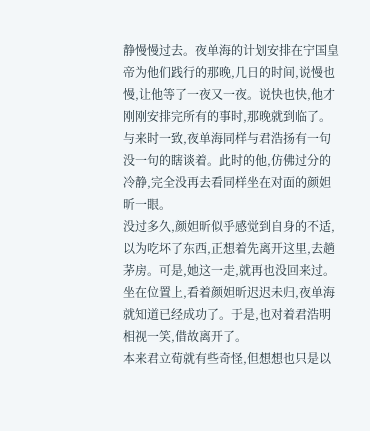静慢慢过去。夜单海的计划安排在宁国皇帝为他们践行的那晚,几日的时间,说慢也慢,让他等了一夜又一夜。说快也快,他才刚刚安排完所有的事时,那晚就到临了。
与来时一致,夜单海同样与君浩扬有一句没一句的瞎谈着。此时的他,仿佛过分的冷静,完全没再去看同样坐在对面的颜妲昕一眼。
没过多久,颜妲昕似乎感觉到自身的不适,以为吃坏了东西,正想着先离开这里,去趟茅房。可是,她这一走,就再也没回来过。
坐在位置上,看着颜妲昕迟迟未归,夜单海就知道已经成功了。于是,也对着君浩明相视一笑,借故离开了。
本来君立荀就有些奇怪,但想想也只是以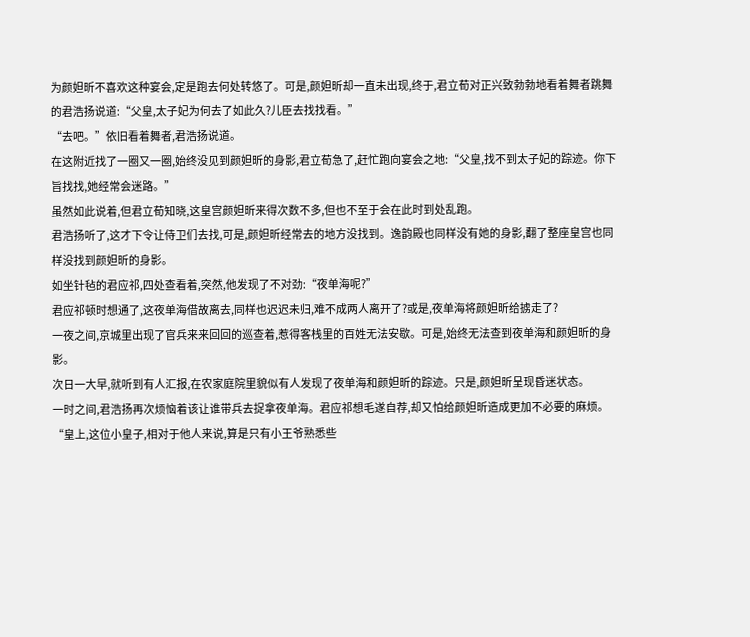为颜妲昕不喜欢这种宴会,定是跑去何处转悠了。可是,颜妲昕却一直未出现,终于,君立荀对正兴致勃勃地看着舞者跳舞的君浩扬说道:“父皇,太子妃为何去了如此久?儿臣去找找看。”
“去吧。”依旧看着舞者,君浩扬说道。
在这附近找了一圈又一圈,始终没见到颜妲昕的身影,君立荀急了,赶忙跑向宴会之地:“父皇,找不到太子妃的踪迹。你下旨找找,她经常会迷路。”
虽然如此说着,但君立荀知晓,这皇宫颜妲昕来得次数不多,但也不至于会在此时到处乱跑。
君浩扬听了,这才下令让侍卫们去找,可是,颜妲昕经常去的地方没找到。逸韵殿也同样没有她的身影,翻了整座皇宫也同样没找到颜妲昕的身影。
如坐针毡的君应祁,四处查看着,突然,他发现了不对劲:“夜单海呢?”
君应祁顿时想通了,这夜单海借故离去,同样也迟迟未归,难不成两人离开了?或是,夜单海将颜妲昕给掳走了?
一夜之间,京城里出现了官兵来来回回的巡查着,惹得客栈里的百姓无法安歇。可是,始终无法查到夜单海和颜妲昕的身影。
次日一大早,就听到有人汇报,在农家庭院里貌似有人发现了夜单海和颜妲昕的踪迹。只是,颜妲昕呈现昏迷状态。
一时之间,君浩扬再次烦恼着该让谁带兵去捉拿夜单海。君应祁想毛遂自荐,却又怕给颜妲昕造成更加不必要的麻烦。
“皇上,这位小皇子,相对于他人来说,算是只有小王爷熟悉些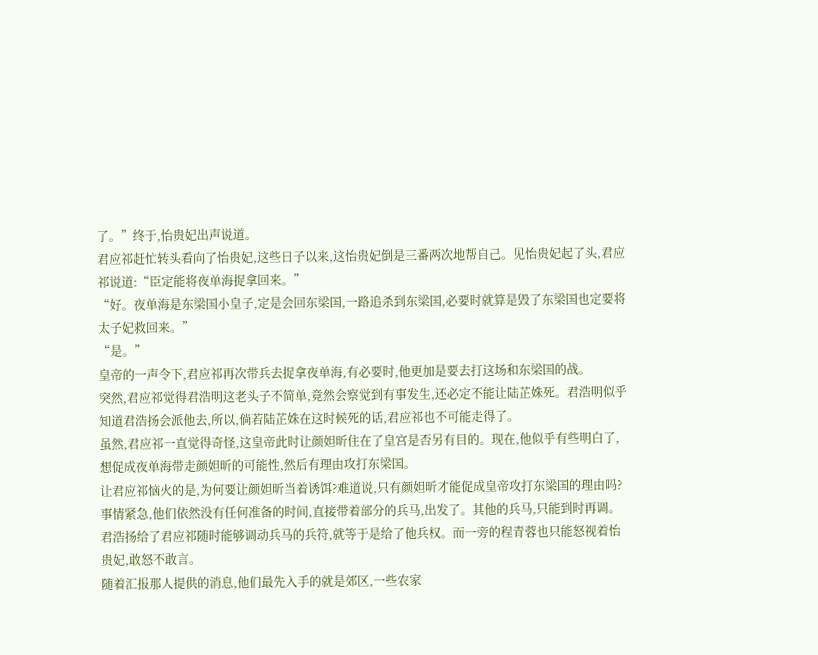了。”终于,怡贵妃出声说道。
君应祁赶忙转头看向了怡贵妃,这些日子以来,这怡贵妃倒是三番两次地帮自己。见怡贵妃起了头,君应祁说道:“臣定能将夜单海捉拿回来。”
“好。夜单海是东梁国小皇子,定是会回东梁国,一路追杀到东梁国,必要时就算是毁了东梁国也定要将太子妃救回来。”
“是。”
皇帝的一声令下,君应祁再次带兵去捉拿夜单海,有必要时,他更加是要去打这场和东梁国的战。
突然,君应祁觉得君浩明这老头子不简单,竟然会察觉到有事发生,还必定不能让陆芷姝死。君浩明似乎知道君浩扬会派他去,所以,倘若陆芷姝在这时候死的话,君应祁也不可能走得了。
虽然,君应祁一直觉得奇怪,这皇帝此时让颜妲昕住在了皇宫是否另有目的。现在,他似乎有些明白了,想促成夜单海带走颜妲昕的可能性,然后有理由攻打东梁国。
让君应祁恼火的是,为何要让颜妲昕当着诱饵?难道说,只有颜妲昕才能促成皇帝攻打东梁国的理由吗?
事情紧急,他们依然没有任何准备的时间,直接带着部分的兵马,出发了。其他的兵马,只能到时再调。
君浩扬给了君应祁随时能够调动兵马的兵符,就等于是给了他兵权。而一旁的程青蓉也只能怒视着怡贵妃,敢怒不敢言。
随着汇报那人提供的消息,他们最先入手的就是郊区,一些农家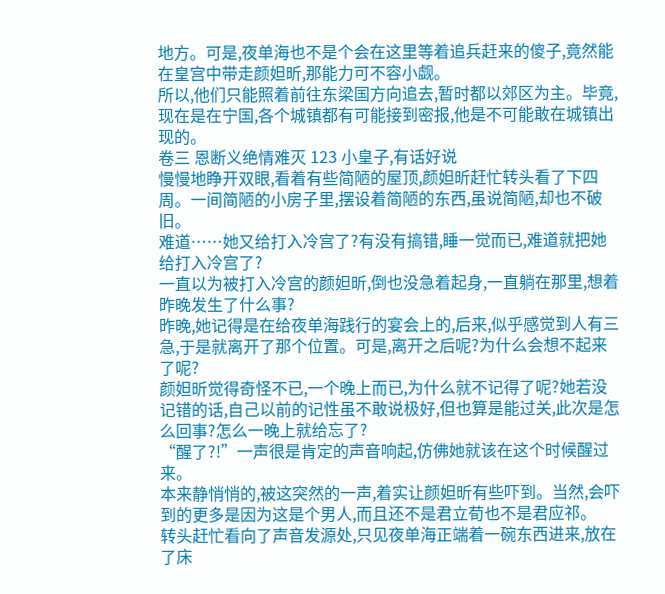地方。可是,夜单海也不是个会在这里等着追兵赶来的傻子,竟然能在皇宫中带走颜妲昕,那能力可不容小觑。
所以,他们只能照着前往东梁国方向追去,暂时都以郊区为主。毕竟,现在是在宁国,各个城镇都有可能接到密报,他是不可能敢在城镇出现的。
卷三 恩断义绝情难灭 123 小皇子,有话好说
慢慢地睁开双眼,看着有些简陋的屋顶,颜妲昕赶忙转头看了下四周。一间简陋的小房子里,摆设着简陋的东西,虽说简陋,却也不破旧。
难道……她又给打入冷宫了?有没有搞错,睡一觉而已,难道就把她给打入冷宫了?
一直以为被打入冷宫的颜妲昕,倒也没急着起身,一直躺在那里,想着昨晚发生了什么事?
昨晚,她记得是在给夜单海践行的宴会上的,后来,似乎感觉到人有三急,于是就离开了那个位置。可是,离开之后呢?为什么会想不起来了呢?
颜妲昕觉得奇怪不已,一个晚上而已,为什么就不记得了呢?她若没记错的话,自己以前的记性虽不敢说极好,但也算是能过关,此次是怎么回事?怎么一晚上就给忘了?
“醒了?!”一声很是肯定的声音响起,仿佛她就该在这个时候醒过来。
本来静悄悄的,被这突然的一声,着实让颜妲昕有些吓到。当然,会吓到的更多是因为这是个男人,而且还不是君立荀也不是君应祁。
转头赶忙看向了声音发源处,只见夜单海正端着一碗东西进来,放在了床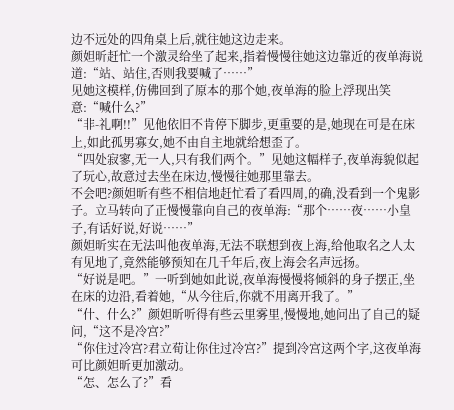边不远处的四角桌上后,就往她这边走来。
颜妲昕赶忙一个激灵给坐了起来,指着慢慢往她这边靠近的夜单海说道:“站、站住,否则我要喊了……”
见她这模样,仿佛回到了原本的那个她,夜单海的脸上浮现出笑意:“喊什么?”
“非-礼啊!!”见他依旧不肯停下脚步,更重要的是,她现在可是在床上,如此孤男寡女,她不由自主地就给想歪了。
“四处寂寥,无一人,只有我们两个。”见她这幅样子,夜单海貌似起了玩心,故意过去坐在床边,慢慢往她那里靠去。
不会吧?颜妲昕有些不相信地赶忙看了看四周,的确,没看到一个鬼影子。立马转向了正慢慢靠向自己的夜单海:“那个……夜……小皇子,有话好说,好说……”
颜妲昕实在无法叫他夜单海,无法不联想到夜上海,给他取名之人太有见地了,竟然能够预知在几千年后,夜上海会名声远扬。
“好说是吧。”一听到她如此说,夜单海慢慢将倾斜的身子摆正,坐在床的边沿,看着她,“从今往后,你就不用离开我了。”
“什、什么?”颜妲昕听得有些云里雾里,慢慢地,她问出了自己的疑问,“这不是冷宫?”
“你住过冷宫?君立荀让你住过冷宫?”提到冷宫这两个字,这夜单海可比颜妲昕更加激动。
“怎、怎么了?”看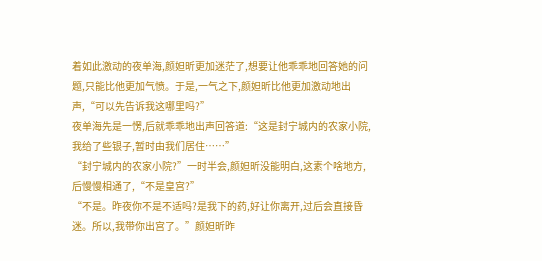着如此激动的夜单海,颜妲昕更加迷茫了,想要让他乖乖地回答她的问题,只能比他更加气愤。于是,一气之下,颜妲昕比他更加激动地出声,“可以先告诉我这哪里吗?”
夜单海先是一愣,后就乖乖地出声回答道:“这是封宁城内的农家小院,我给了些银子,暂时由我们居住……”
“封宁城内的农家小院?”一时半会,颜妲昕没能明白,这素个啥地方,后慢慢相通了,“不是皇宫?”
“不是。昨夜你不是不适吗?是我下的药,好让你离开,过后会直接昏迷。所以,我带你出宫了。”颜妲昕昨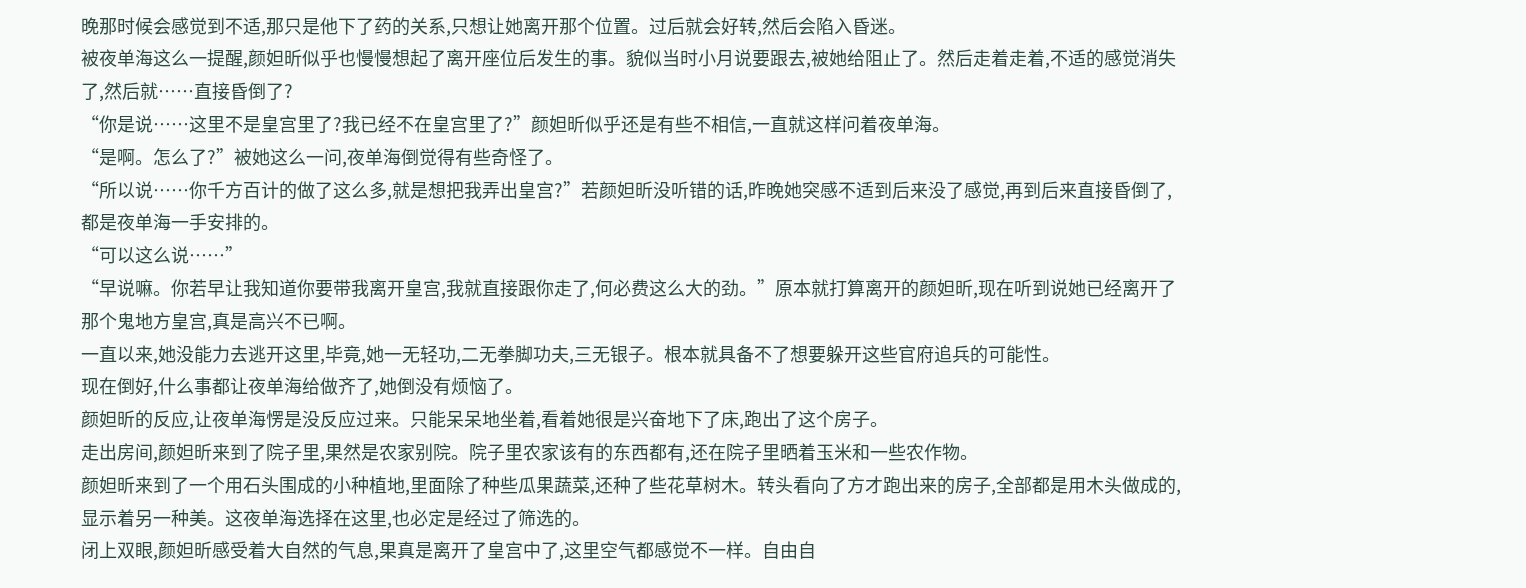晚那时候会感觉到不适,那只是他下了药的关系,只想让她离开那个位置。过后就会好转,然后会陷入昏迷。
被夜单海这么一提醒,颜妲昕似乎也慢慢想起了离开座位后发生的事。貌似当时小月说要跟去,被她给阻止了。然后走着走着,不适的感觉消失了,然后就……直接昏倒了?
“你是说……这里不是皇宫里了?我已经不在皇宫里了?”颜妲昕似乎还是有些不相信,一直就这样问着夜单海。
“是啊。怎么了?”被她这么一问,夜单海倒觉得有些奇怪了。
“所以说……你千方百计的做了这么多,就是想把我弄出皇宫?”若颜妲昕没听错的话,昨晚她突感不适到后来没了感觉,再到后来直接昏倒了,都是夜单海一手安排的。
“可以这么说……”
“早说嘛。你若早让我知道你要带我离开皇宫,我就直接跟你走了,何必费这么大的劲。”原本就打算离开的颜妲昕,现在听到说她已经离开了那个鬼地方皇宫,真是高兴不已啊。
一直以来,她没能力去逃开这里,毕竟,她一无轻功,二无拳脚功夫,三无银子。根本就具备不了想要躲开这些官府追兵的可能性。
现在倒好,什么事都让夜单海给做齐了,她倒没有烦恼了。
颜妲昕的反应,让夜单海愣是没反应过来。只能呆呆地坐着,看着她很是兴奋地下了床,跑出了这个房子。
走出房间,颜妲昕来到了院子里,果然是农家别院。院子里农家该有的东西都有,还在院子里晒着玉米和一些农作物。
颜妲昕来到了一个用石头围成的小种植地,里面除了种些瓜果蔬菜,还种了些花草树木。转头看向了方才跑出来的房子,全部都是用木头做成的,显示着另一种美。这夜单海选择在这里,也必定是经过了筛选的。
闭上双眼,颜妲昕感受着大自然的气息,果真是离开了皇宫中了,这里空气都感觉不一样。自由自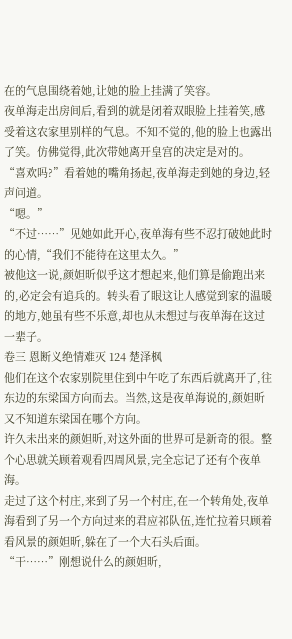在的气息围绕着她,让她的脸上挂满了笑容。
夜单海走出房间后,看到的就是闭着双眼脸上挂着笑,感受着这农家里别样的气息。不知不觉的,他的脸上也露出了笑。仿佛觉得,此次带她离开皇宫的决定是对的。
“喜欢吗?”看着她的嘴角扬起,夜单海走到她的身边,轻声问道。
“嗯。”
“不过……”见她如此开心,夜单海有些不忍打破她此时的心情,“我们不能待在这里太久。”
被他这一说,颜妲昕似乎这才想起来,他们算是偷跑出来的,必定会有追兵的。转头看了眼这让人感觉到家的温暖的地方,她虽有些不乐意,却也从未想过与夜单海在这过一辈子。
卷三 恩断义绝情难灭 124 楚泽枫
他们在这个农家别院里住到中午吃了东西后就离开了,往东边的东梁国方向而去。当然,这是夜单海说的,颜妲昕又不知道东梁国在哪个方向。
许久未出来的颜妲昕,对这外面的世界可是新奇的很。整个心思就关顾着观看四周风景,完全忘记了还有个夜单海。
走过了这个村庄,来到了另一个村庄,在一个转角处,夜单海看到了另一个方向过来的君应祁队伍,连忙拉着只顾着看风景的颜妲昕,躲在了一个大石头后面。
“干……”刚想说什么的颜妲昕,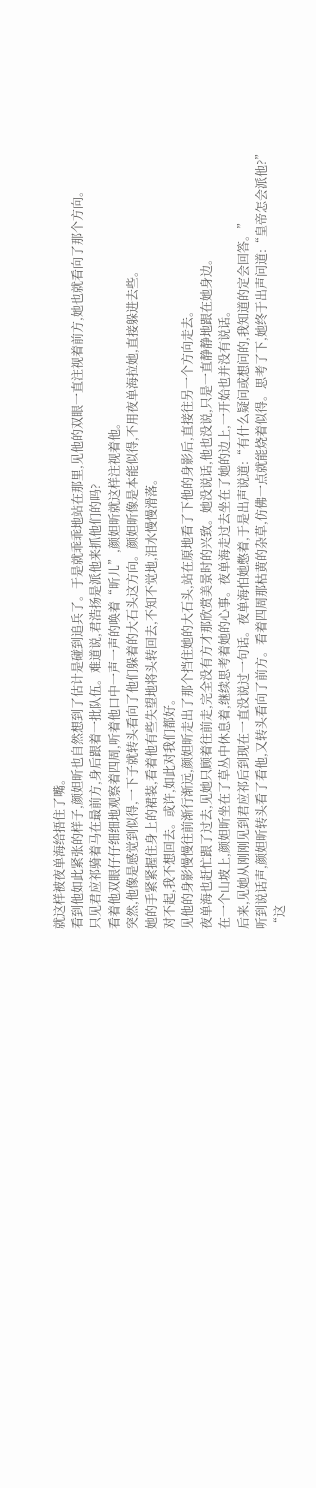就这样被夜单海给捂住了嘴。
看到他如此紧张的样子,颜妲昕也自然想到了估计是碰到追兵了。于是就乖乖地站在那里,见他的双眼一直注视着前方,她也就看向了那个方向。
只见君应祁骑着马在最前方,身后跟着一批队伍。难道说,君浩扬是派他来抓他们的吗?
看着他双眼仔仔细细地观察着四周,听着他口中一声一声的唤着“昕儿”,颜妲昕就这样注视着他。
突然,他像是感觉到似得,一下子就转头看向了他们躲着的大石头这方向。颜妲昕像是本能似得,不用夜单海拉她,直接躲进去些。
她的手紧紧握住身上的裙装,看着他有些失望地将头转回去,不知不觉地,泪水慢慢滑落。
对不起,我不想回去。或许,如此对我们都好。
见他的身影慢慢往前渐行渐远,颜妲昕走出了那个挡住她的大石头,站在原地看了下他的身影后,直接往另一个方向走去。
夜单海也赶忙跟了过去,见她只顾着往前走,完全没有方才那欣赏美景时的兴致。她没说话,他也没说,只是一直静静地跟在她身边。
在一个山坡上,颜妲昕坐在了草丛中休息着,继续思考着她的心事。夜单海走过去坐在了她的边上,一开始也并没有说话。
后来,见她从刚刚见到君应祁后到现在一直没说过一句话。夜单海怕她憋着,于是出声说道:“有什么疑问或想问的,我知道的定会回答。”
听到说话声,颜妲昕转头看了看他,又转头看向了前方。看着四周那枯黄的杂草,仿佛一点就能烧着似得。思考了下,她终于出声问道:“皇帝怎会派他?”
“这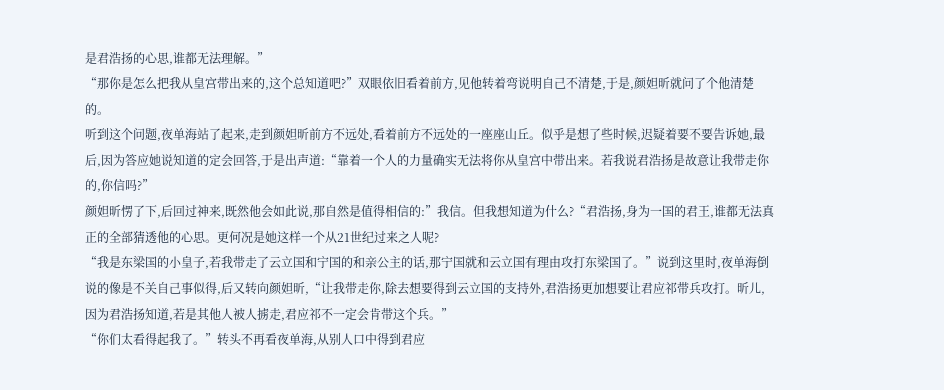是君浩扬的心思,谁都无法理解。”
“那你是怎么把我从皇宫带出来的,这个总知道吧?”双眼依旧看着前方,见他转着弯说明自己不清楚,于是,颜妲昕就问了个他清楚的。
听到这个问题,夜单海站了起来,走到颜妲昕前方不远处,看着前方不远处的一座座山丘。似乎是想了些时候,迟疑着要不要告诉她,最后,因为答应她说知道的定会回答,于是出声道:“靠着一个人的力量确实无法将你从皇宫中带出来。若我说君浩扬是故意让我带走你的,你信吗?”
颜妲昕愣了下,后回过神来,既然他会如此说,那自然是值得相信的:”我信。但我想知道为什么?“君浩扬,身为一国的君王,谁都无法真正的全部猜透他的心思。更何况是她这样一个从21世纪过来之人呢?
“我是东梁国的小皇子,若我带走了云立国和宁国的和亲公主的话,那宁国就和云立国有理由攻打东梁国了。”说到这里时,夜单海倒说的像是不关自己事似得,后又转向颜妲昕,“让我带走你,除去想要得到云立国的支持外,君浩扬更加想要让君应祁带兵攻打。昕儿,因为君浩扬知道,若是其他人被人掳走,君应祁不一定会肯带这个兵。”
“你们太看得起我了。”转头不再看夜单海,从别人口中得到君应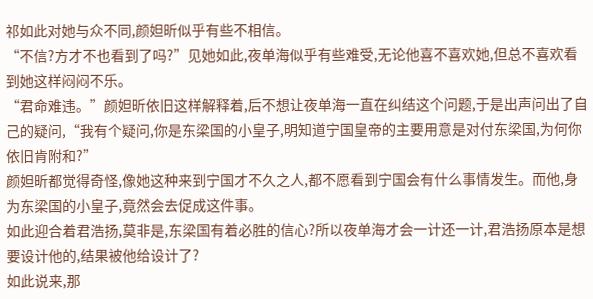祁如此对她与众不同,颜妲昕似乎有些不相信。
“不信?方才不也看到了吗?”见她如此,夜单海似乎有些难受,无论他喜不喜欢她,但总不喜欢看到她这样闷闷不乐。
“君命难违。”颜妲昕依旧这样解释着,后不想让夜单海一直在纠结这个问题,于是出声问出了自己的疑问,“我有个疑问,你是东梁国的小皇子,明知道宁国皇帝的主要用意是对付东梁国,为何你依旧肯附和?”
颜妲昕都觉得奇怪,像她这种来到宁国才不久之人,都不愿看到宁国会有什么事情发生。而他,身为东梁国的小皇子,竟然会去促成这件事。
如此迎合着君浩扬,莫非是,东梁国有着必胜的信心?所以夜单海才会一计还一计,君浩扬原本是想要设计他的,结果被他给设计了?
如此说来,那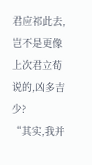君应祁此去,岂不是更像上次君立荀说的,凶多吉少?
“其实,我并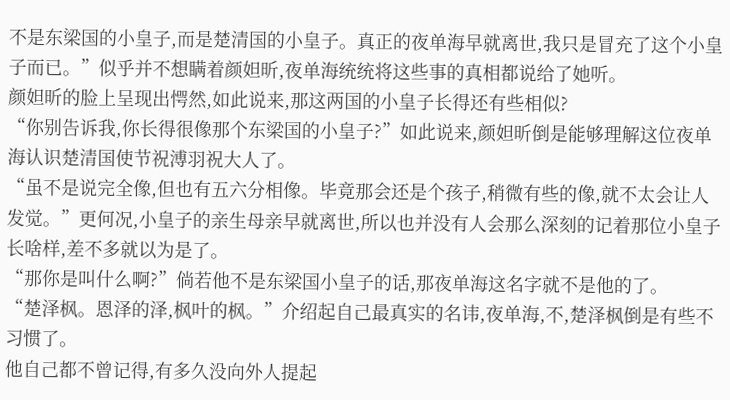不是东梁国的小皇子,而是楚清国的小皇子。真正的夜单海早就离世,我只是冒充了这个小皇子而已。”似乎并不想瞒着颜妲昕,夜单海统统将这些事的真相都说给了她听。
颜妲昕的脸上呈现出愕然,如此说来,那这两国的小皇子长得还有些相似?
“你别告诉我,你长得很像那个东梁国的小皇子?”如此说来,颜妲昕倒是能够理解这位夜单海认识楚清国使节祝溥羽祝大人了。
“虽不是说完全像,但也有五六分相像。毕竟那会还是个孩子,稍微有些的像,就不太会让人发觉。”更何况,小皇子的亲生母亲早就离世,所以也并没有人会那么深刻的记着那位小皇子长啥样,差不多就以为是了。
“那你是叫什么啊?”倘若他不是东梁国小皇子的话,那夜单海这名字就不是他的了。
“楚泽枫。恩泽的泽,枫叶的枫。”介绍起自己最真实的名讳,夜单海,不,楚泽枫倒是有些不习惯了。
他自己都不曾记得,有多久没向外人提起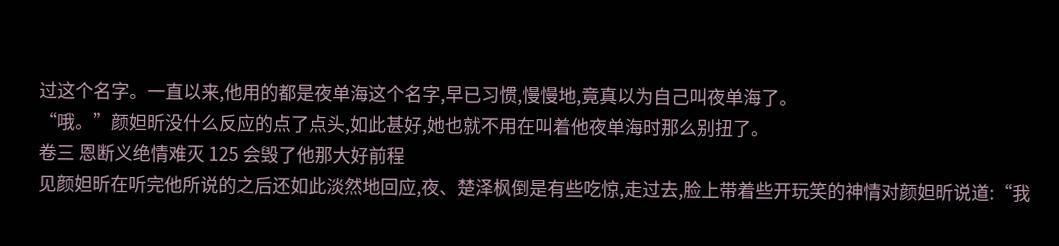过这个名字。一直以来,他用的都是夜单海这个名字,早已习惯,慢慢地,竟真以为自己叫夜单海了。
“哦。”颜妲昕没什么反应的点了点头,如此甚好,她也就不用在叫着他夜单海时那么别扭了。
卷三 恩断义绝情难灭 125 会毁了他那大好前程
见颜妲昕在听完他所说的之后还如此淡然地回应,夜、楚泽枫倒是有些吃惊,走过去,脸上带着些开玩笑的神情对颜妲昕说道:“我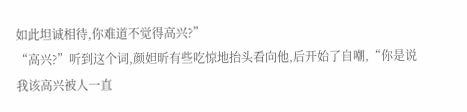如此坦诚相待,你难道不觉得高兴?”
“高兴?”听到这个词,颜妲昕有些吃惊地抬头看向他,后开始了自嘲,“你是说我该高兴被人一直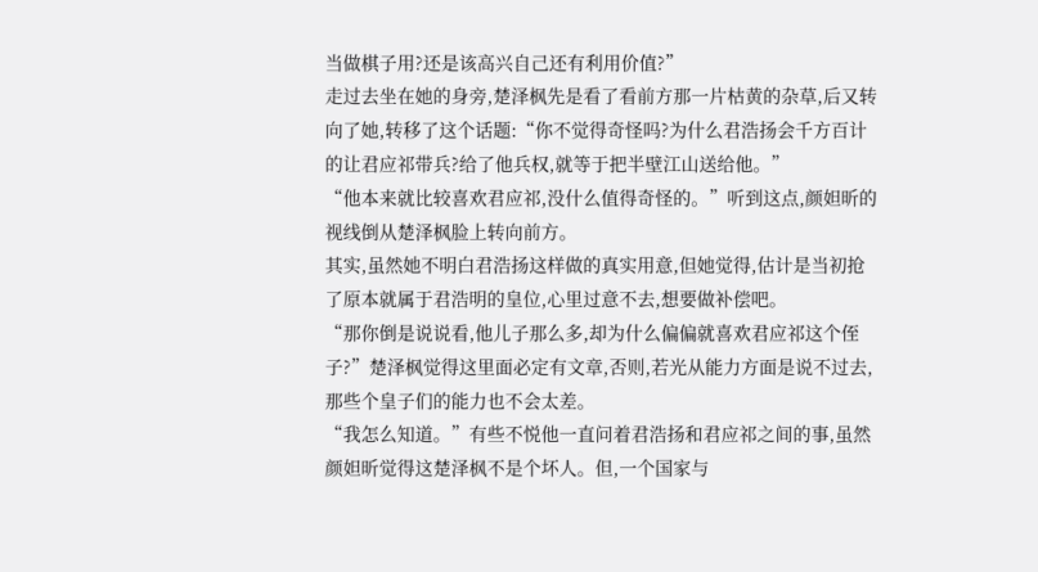当做棋子用?还是该高兴自己还有利用价值?”
走过去坐在她的身旁,楚泽枫先是看了看前方那一片枯黄的杂草,后又转向了她,转移了这个话题:“你不觉得奇怪吗?为什么君浩扬会千方百计的让君应祁带兵?给了他兵权,就等于把半壁江山送给他。”
“他本来就比较喜欢君应祁,没什么值得奇怪的。”听到这点,颜妲昕的视线倒从楚泽枫脸上转向前方。
其实,虽然她不明白君浩扬这样做的真实用意,但她觉得,估计是当初抢了原本就属于君浩明的皇位,心里过意不去,想要做补偿吧。
“那你倒是说说看,他儿子那么多,却为什么偏偏就喜欢君应祁这个侄子?”楚泽枫觉得这里面必定有文章,否则,若光从能力方面是说不过去,那些个皇子们的能力也不会太差。
“我怎么知道。”有些不悦他一直问着君浩扬和君应祁之间的事,虽然颜妲昕觉得这楚泽枫不是个坏人。但,一个国家与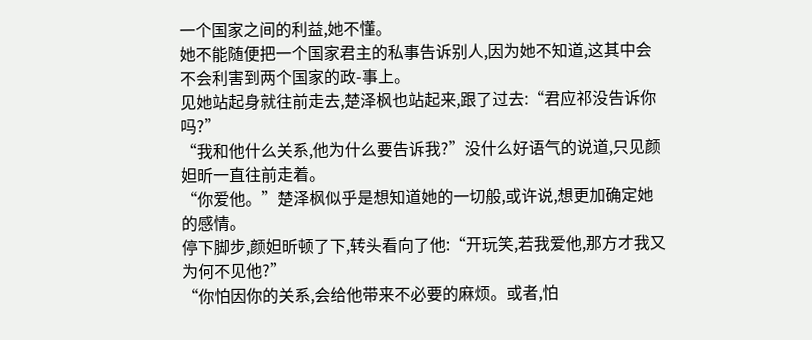一个国家之间的利益,她不懂。
她不能随便把一个国家君主的私事告诉别人,因为她不知道,这其中会不会利害到两个国家的政-事上。
见她站起身就往前走去,楚泽枫也站起来,跟了过去:“君应祁没告诉你吗?”
“我和他什么关系,他为什么要告诉我?”没什么好语气的说道,只见颜妲昕一直往前走着。
“你爱他。”楚泽枫似乎是想知道她的一切般,或许说,想更加确定她的感情。
停下脚步,颜妲昕顿了下,转头看向了他:“开玩笑,若我爱他,那方才我又为何不见他?”
“你怕因你的关系,会给他带来不必要的麻烦。或者,怕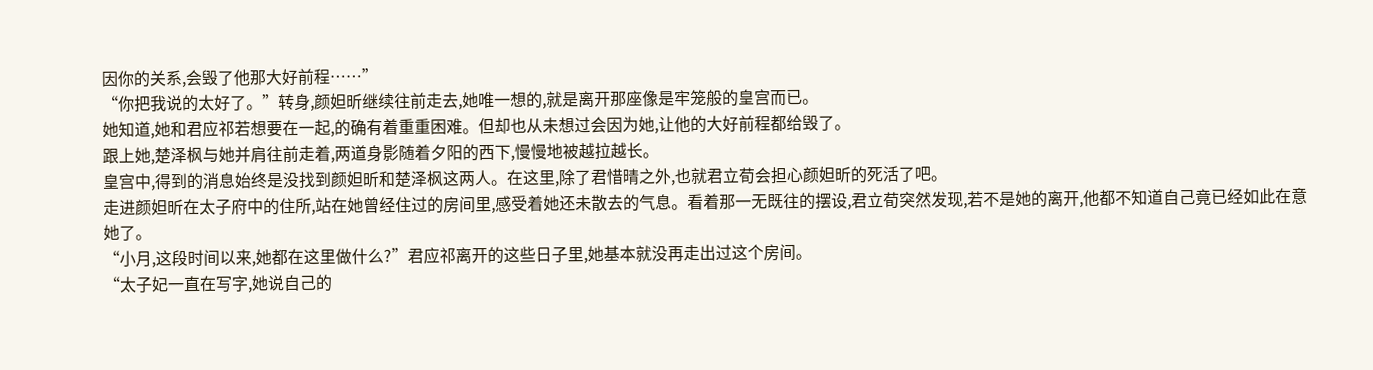因你的关系,会毁了他那大好前程……”
“你把我说的太好了。”转身,颜妲昕继续往前走去,她唯一想的,就是离开那座像是牢笼般的皇宫而已。
她知道,她和君应祁若想要在一起,的确有着重重困难。但却也从未想过会因为她,让他的大好前程都给毁了。
跟上她,楚泽枫与她并肩往前走着,两道身影随着夕阳的西下,慢慢地被越拉越长。
皇宫中,得到的消息始终是没找到颜妲昕和楚泽枫这两人。在这里,除了君惜晴之外,也就君立荀会担心颜妲昕的死活了吧。
走进颜妲昕在太子府中的住所,站在她曾经住过的房间里,感受着她还未散去的气息。看着那一无既往的摆设,君立荀突然发现,若不是她的离开,他都不知道自己竟已经如此在意她了。
“小月,这段时间以来,她都在这里做什么?”君应祁离开的这些日子里,她基本就没再走出过这个房间。
“太子妃一直在写字,她说自己的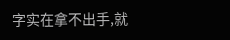字实在拿不出手,就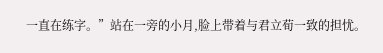一直在练字。”站在一旁的小月,脸上带着与君立荀一致的担忧。